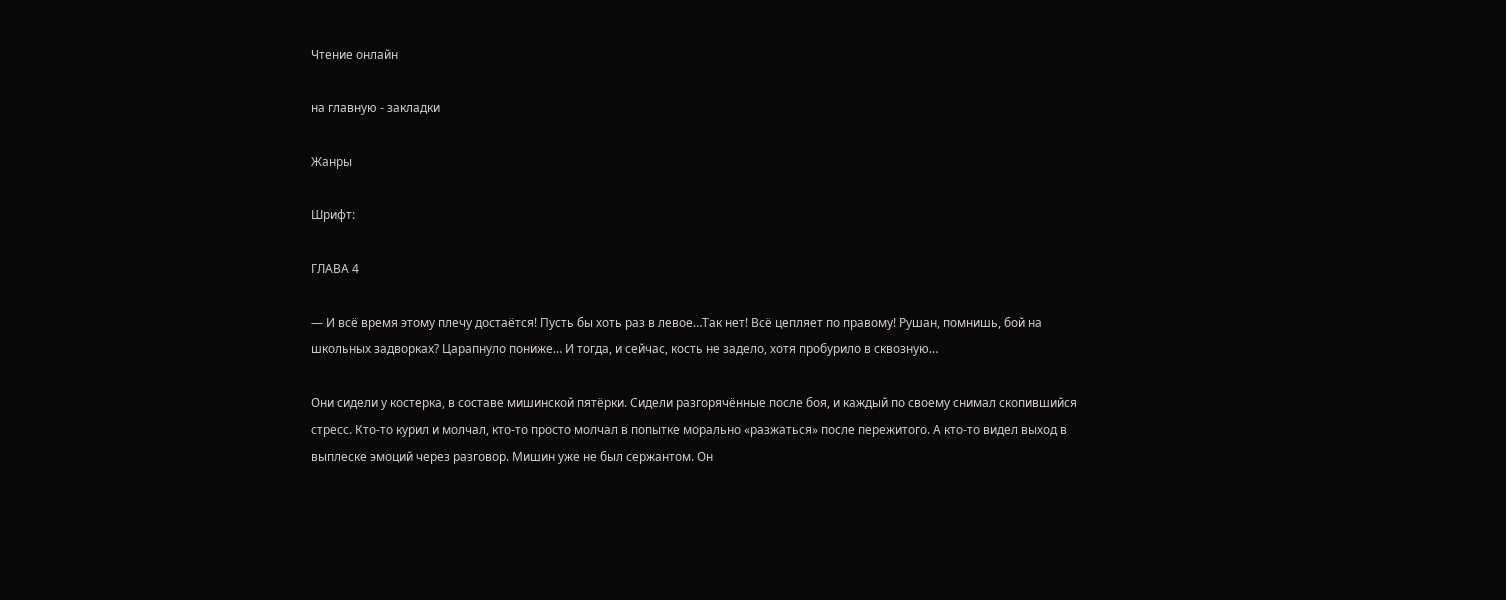Чтение онлайн

на главную - закладки

Жанры

Шрифт:

ГЛАВА 4

— И всё время этому плечу достаётся! Пусть бы хоть раз в левое…Так нет! Всё цепляет по правому! Рушан, помнишь, бой на школьных задворках? Царапнуло пониже… И тогда, и сейчас, кость не задело, хотя пробурило в сквозную…

Они сидели у костерка, в составе мишинской пятёрки. Сидели разгорячённые после боя, и каждый по своему снимал скопившийся стресс. Кто-то курил и молчал, кто-то просто молчал в попытке морально «разжаться» после пережитого. А кто-то видел выход в выплеске эмоций через разговор. Мишин уже не был сержантом. Он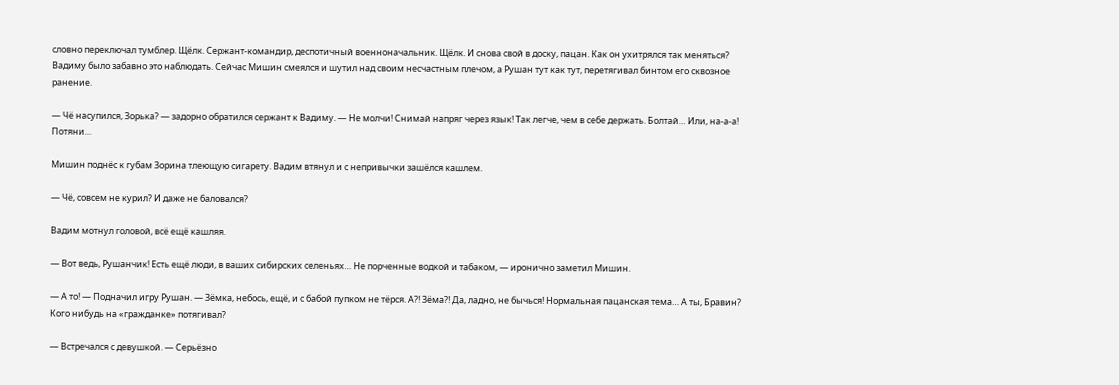словно переключал тумблер. Щёлк. Сержант-командир, деспотичный военноначальник. Щёлк. И снова свой в доску, пацан. Как он ухитрялся так меняться? Вадиму было забавно это наблюдать. Сейчас Мишин смеялся и шутил над своим несчастным плечом, а Рушан тут как тут, перетягивал бинтом его сквозное ранение.

— Чё насупился, Зорька? — задорно обратился сержант к Вадиму. — Не молчи! Снимай напряг через язык! Так легче, чем в себе держать. Болтай… Или, на-а-а! Потяни…

Мишин поднёс к губам Зорина тлеющую сигарету. Вадим втянул и с непривычки зашёлся кашлем.

— Чё, совсем не курил? И даже не баловался?

Вадим мотнул головой, всё ещё кашляя.

— Вот ведь, Рушанчик! Есть ещё люди, в ваших сибирских селеньях… Не порченные водкой и табаком, — иронично заметил Мишин.

— А то! — Подначил игру Рушан. — Зёмка, небось, ещё, и с бабой пупком не тёрся. А?! Зёма?! Да, ладно, не бычься! Нормальная пацанская тема… А ты, Бравин? Кого нибудь на «гражданке» потягивал?

— Встречался с девушкой. — Серьёзно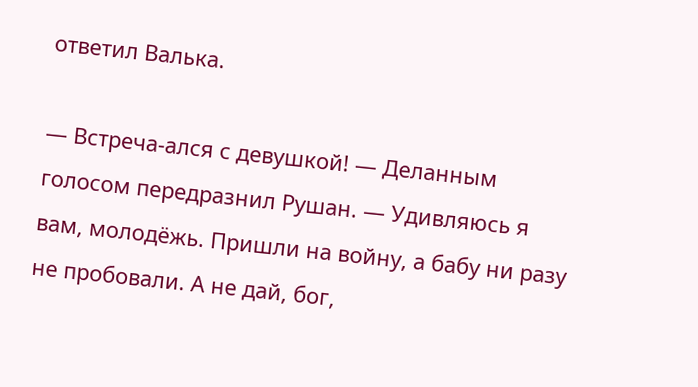ответил Валька.

— Встреча-ался с девушкой! — Деланным голосом передразнил Рушан. — Удивляюсь я вам, молодёжь. Пришли на войну, а бабу ни разу не пробовали. А не дай, бог,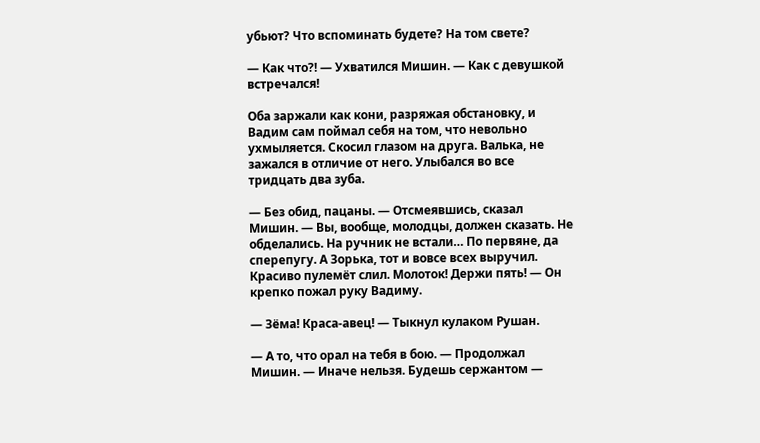убьют? Что вспоминать будете? На том свете?

— Как что?! — Ухватился Мишин. — Как с девушкой встречался!

Оба заржали как кони, разряжая обстановку, и Вадим сам поймал себя на том, что невольно ухмыляется. Скосил глазом на друга. Валька, не зажался в отличие от него. Улыбался во все тридцать два зуба.

— Без обид, пацаны. — Отсмеявшись, сказал Мишин. — Вы, вообще, молодцы, должен сказать. Не обделались. На ручник не встали… По первяне, да сперепугу. А Зорька, тот и вовсе всех выручил. Красиво пулемёт слил. Молоток! Держи пять! — Он крепко пожал руку Вадиму.

— Зёма! Краса-авец! — Тыкнул кулаком Рушан.

— А то, что орал на тебя в бою. — Продолжал Мишин. — Иначе нельзя. Будешь сержантом —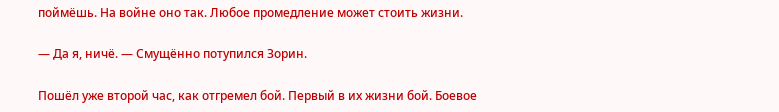поймёшь. На войне оно так. Любое промедление может стоить жизни.

— Да я, ничё. — Смущённо потупился Зорин.

Пошёл уже второй час, как отгремел бой. Первый в их жизни бой. Боевое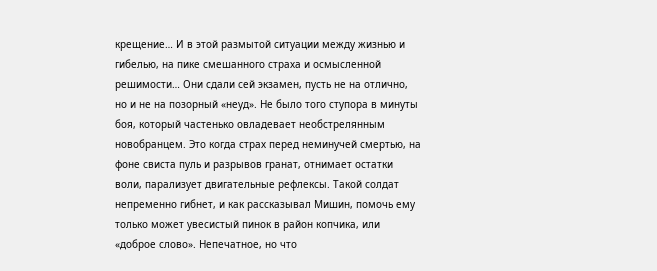крещение… И в этой размытой ситуации между жизнью и гибелью, на пике смешанного страха и осмысленной решимости… Они сдали сей экзамен, пусть не на отлично, но и не на позорный «неуд». Не было того ступора в минуты боя, который частенько овладевает необстрелянным новобранцем. Это когда страх перед неминучей смертью, на фоне свиста пуль и разрывов гранат, отнимает остатки воли, парализует двигательные рефлексы. Такой солдат непременно гибнет, и как рассказывал Мишин, помочь ему только может увесистый пинок в район копчика, или «доброе слово». Непечатное, но что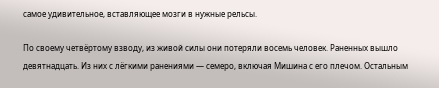самое удивительное, вставляющее мозги в нужные рельсы.

По своему четвёртому взводу, из живой силы они потеряли восемь человек. Раненных вышло девятнадцать. Из них с лёгкими ранениями — семеро, включая Мишина с его плечом. Остальным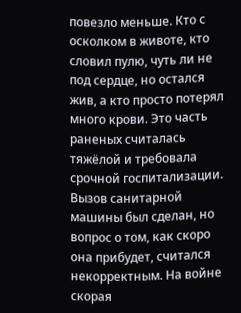повезло меньше. Кто с осколком в животе, кто словил пулю, чуть ли не под сердце, но остался жив, а кто просто потерял много крови. Это часть раненых считалась тяжёлой и требовала срочной госпитализации. Вызов санитарной машины был сделан, но вопрос о том, как скоро она прибудет, считался некорректным. На войне скорая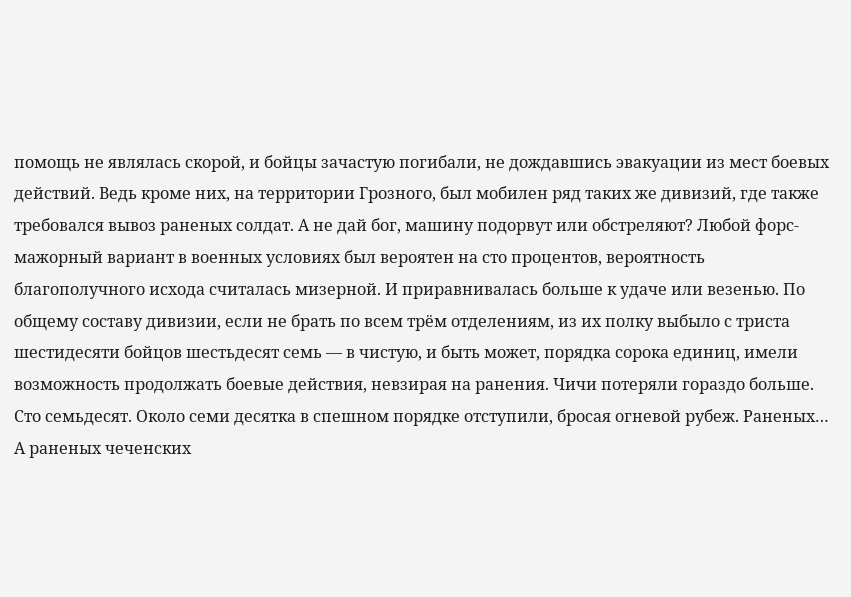помощь не являлась скорой, и бойцы зачастую погибали, не дождавшись эвакуации из мест боевых действий. Ведь кроме них, на территории Грозного, был мобилен ряд таких же дивизий, где также требовался вывоз раненых солдат. А не дай бог, машину подорвут или обстреляют? Любой форс-мажорный вариант в военных условиях был вероятен на сто процентов, вероятность благополучного исхода считалась мизерной. И приравнивалась больше к удаче или везенью. По общему составу дивизии, если не брать по всем трём отделениям, из их полку выбыло с триста шестидесяти бойцов шестьдесят семь — в чистую, и быть может, порядка сорока единиц, имели возможность продолжать боевые действия, невзирая на ранения. Чичи потеряли гораздо больше. Сто семьдесят. Около семи десятка в спешном порядке отступили, бросая огневой рубеж. Раненых… А раненых чеченских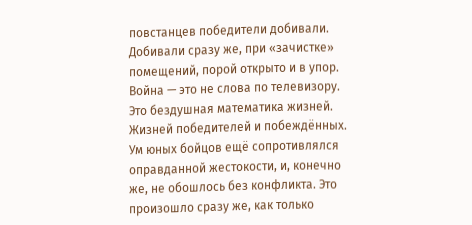повстанцев победители добивали. Добивали сразу же, при «зачистке» помещений, порой открыто и в упор. Война — это не слова по телевизору. Это бездушная математика жизней. Жизней победителей и побеждённых. Ум юных бойцов ещё сопротивлялся оправданной жестокости, и, конечно же, не обошлось без конфликта. Это произошло сразу же, как только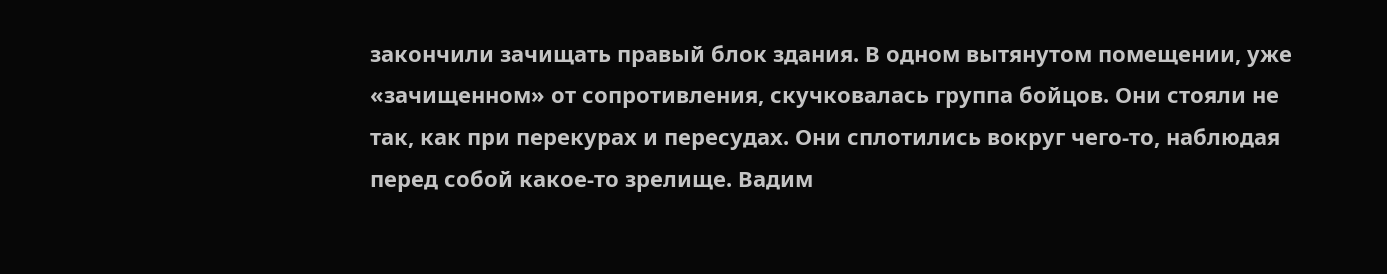закончили зачищать правый блок здания. В одном вытянутом помещении, уже «зачищенном» от сопротивления, скучковалась группа бойцов. Они стояли не так, как при перекурах и пересудах. Они сплотились вокруг чего-то, наблюдая перед собой какое-то зрелище. Вадим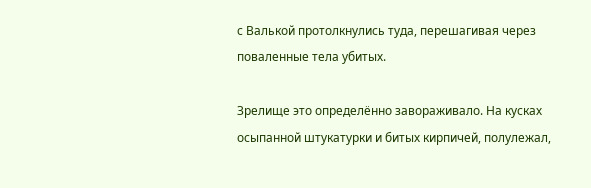с Валькой протолкнулись туда, перешагивая через поваленные тела убитых.

Зрелище это определённо завораживало. На кусках осыпанной штукатурки и битых кирпичей, полулежал,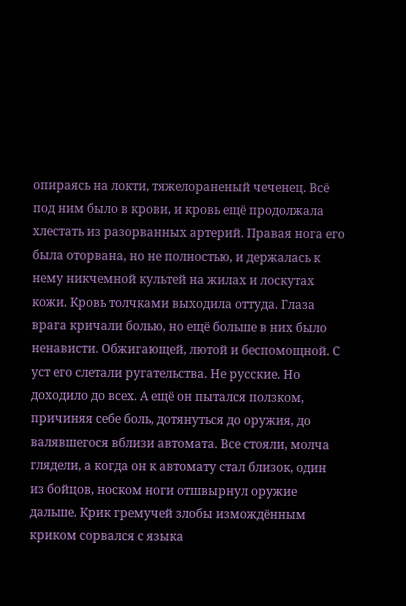опираясь на локти, тяжелораненый чеченец. Всё под ним было в крови, и кровь ещё продолжала хлестать из разорванных артерий. Правая нога его была оторвана, но не полностью, и держалась к нему никчемной культей на жилах и лоскутах кожи. Кровь толчками выходила оттуда. Глаза врага кричали болью, но ещё больше в них было ненависти. Обжигающей, лютой и беспомощной. С уст его слетали ругательства. Не русские. Но доходило до всех. А ещё он пытался ползком, причиняя себе боль, дотянуться до оружия, до валявшегося вблизи автомата. Все стояли, молча глядели, а когда он к автомату стал близок, один из бойцов, носком ноги отшвырнул оружие дальше. Крик гремучей злобы измождённым криком сорвался с языка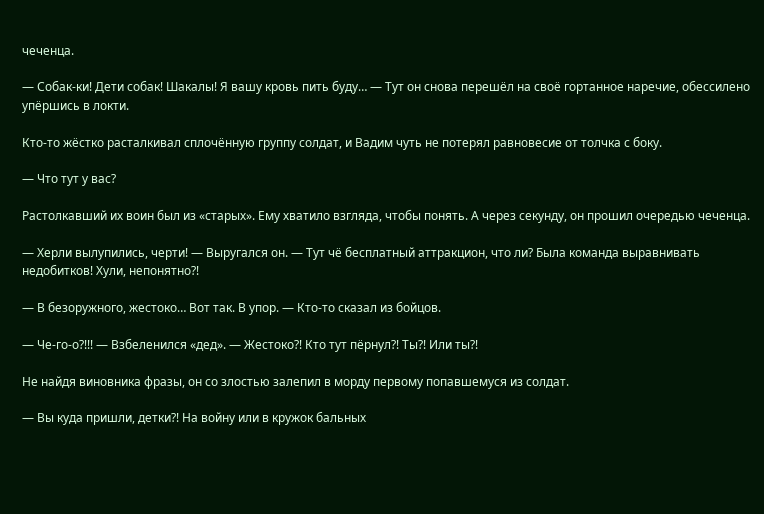чеченца.

— Собак-ки! Дети собак! Шакалы! Я вашу кровь пить буду… — Тут он снова перешёл на своё гортанное наречие, обессилено упёршись в локти.

Кто-то жёстко расталкивал сплочённую группу солдат, и Вадим чуть не потерял равновесие от толчка с боку.

— Что тут у вас?

Растолкавший их воин был из «старых». Ему хватило взгляда, чтобы понять. А через секунду, он прошил очередью чеченца.

— Херли вылупились, черти! — Выругался он. — Тут чё бесплатный аттракцион, что ли? Была команда выравнивать недобитков! Хули, непонятно?!

— В безоружного, жестоко… Вот так. В упор. — Кто-то сказал из бойцов.

— Че-го-о?!!! — Взбеленился «дед». — Жестоко?! Кто тут пёрнул?! Ты?! Или ты?!

Не найдя виновника фразы, он со злостью залепил в морду первому попавшемуся из солдат.

— Вы куда пришли, детки?! На войну или в кружок бальных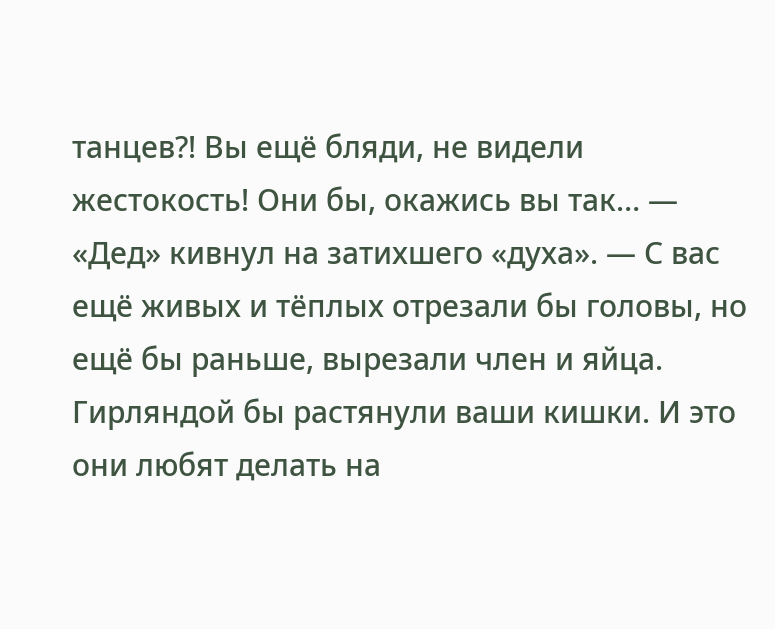танцев?! Вы ещё бляди, не видели жестокость! Они бы, окажись вы так… — «Дед» кивнул на затихшего «духа». — С вас ещё живых и тёплых отрезали бы головы, но ещё бы раньше, вырезали член и яйца. Гирляндой бы растянули ваши кишки. И это они любят делать на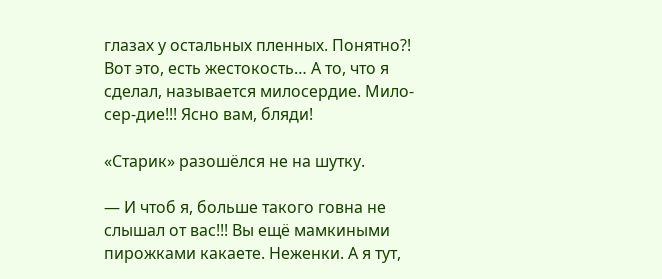глазах у остальных пленных. Понятно?! Вот это, есть жестокость… А то, что я сделал, называется милосердие. Мило-сер-дие!!! Ясно вам, бляди!

«Старик» разошёлся не на шутку.

— И чтоб я, больше такого говна не слышал от вас!!! Вы ещё мамкиными пирожками какаете. Неженки. А я тут,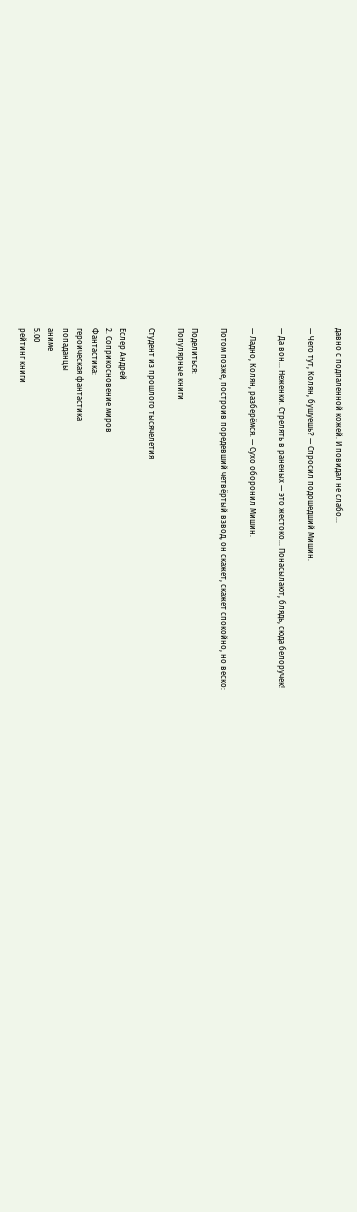давно с подпаленной кожей. И повидал не слабо…

— Чего тут, Колян, бушуешь? — Спросил подошедший Мишин.

— Да вон… Неженки. Стрелять в раненых — это жестоко… Понасылают, блядь, сюда белоручек!

— Ладно, Колян, разберёмся. — Сухо оборонил Мишин.

Потом позже, построив поредевший четвёртый взвод, он скажет, скажет спокойно, но веско:

Поделиться:
Популярные книги

Студент из прошлого тысячелетия

Еслер Андрей
2. Соприкосновение миров
Фантастика:
героическая фантастика
попаданцы
аниме
5.00
рейтинг книги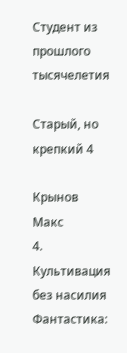Студент из прошлого тысячелетия

Старый, но крепкий 4

Крынов Макс
4. Культивация без насилия
Фантастика: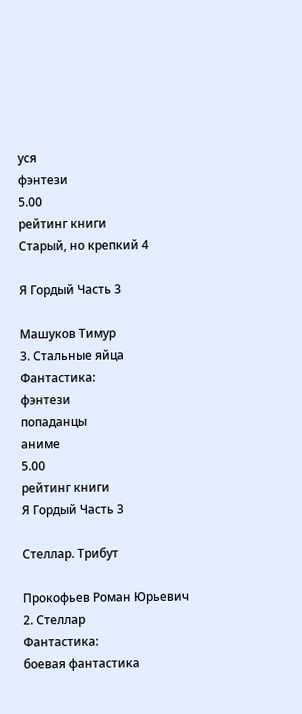уся
фэнтези
5.00
рейтинг книги
Старый, но крепкий 4

Я Гордый Часть 3

Машуков Тимур
3. Стальные яйца
Фантастика:
фэнтези
попаданцы
аниме
5.00
рейтинг книги
Я Гордый Часть 3

Стеллар. Трибут

Прокофьев Роман Юрьевич
2. Стеллар
Фантастика:
боевая фантастика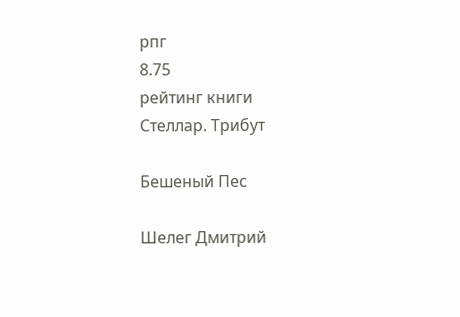рпг
8.75
рейтинг книги
Стеллар. Трибут

Бешеный Пес

Шелег Дмитрий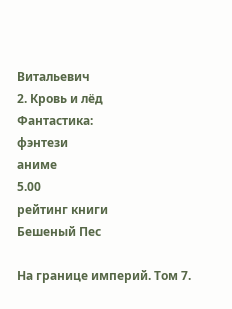Витальевич
2. Кровь и лёд
Фантастика:
фэнтези
аниме
5.00
рейтинг книги
Бешеный Пес

На границе империй. Том 7.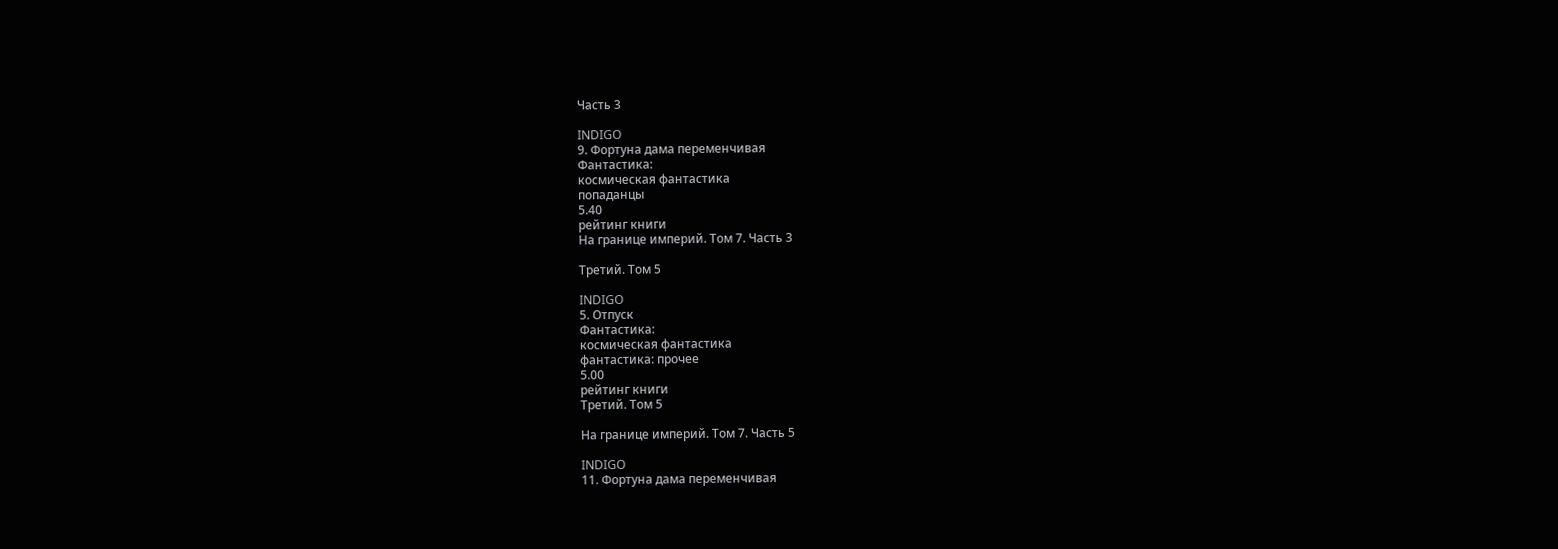Часть 3

INDIGO
9. Фортуна дама переменчивая
Фантастика:
космическая фантастика
попаданцы
5.40
рейтинг книги
На границе империй. Том 7. Часть 3

Третий. Том 5

INDIGO
5. Отпуск
Фантастика:
космическая фантастика
фантастика: прочее
5.00
рейтинг книги
Третий. Том 5

На границе империй. Том 7. Часть 5

INDIGO
11. Фортуна дама переменчивая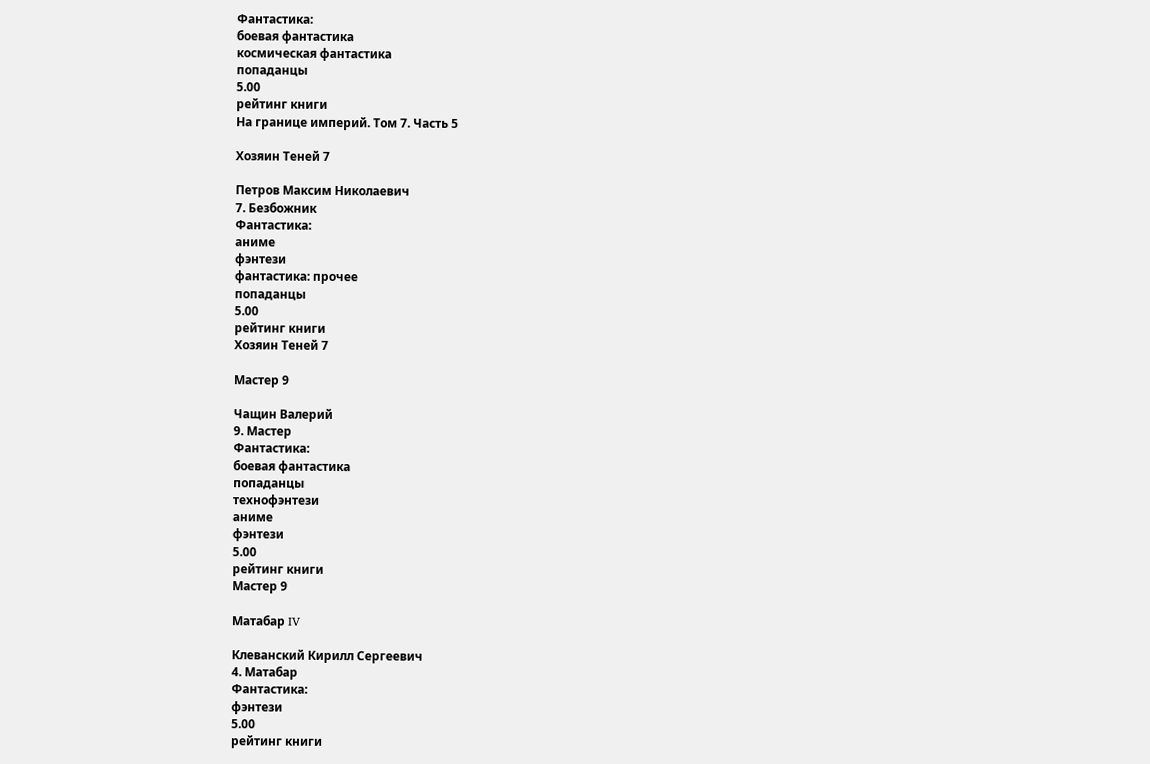Фантастика:
боевая фантастика
космическая фантастика
попаданцы
5.00
рейтинг книги
На границе империй. Том 7. Часть 5

Хозяин Теней 7

Петров Максим Николаевич
7. Безбожник
Фантастика:
аниме
фэнтези
фантастика: прочее
попаданцы
5.00
рейтинг книги
Хозяин Теней 7

Мастер 9

Чащин Валерий
9. Мастер
Фантастика:
боевая фантастика
попаданцы
технофэнтези
аниме
фэнтези
5.00
рейтинг книги
Мастер 9

Матабар IV

Клеванский Кирилл Сергеевич
4. Матабар
Фантастика:
фэнтези
5.00
рейтинг книги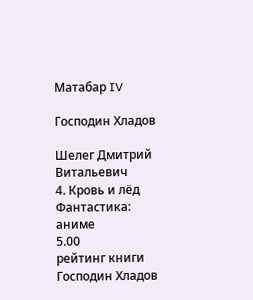Матабар IV

Господин Хладов

Шелег Дмитрий Витальевич
4. Кровь и лёд
Фантастика:
аниме
5.00
рейтинг книги
Господин Хладов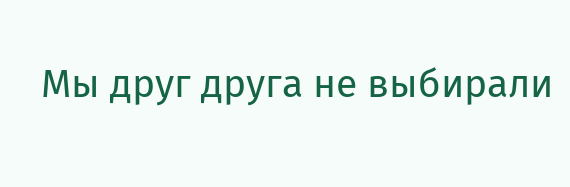Мы друг друга не выбирали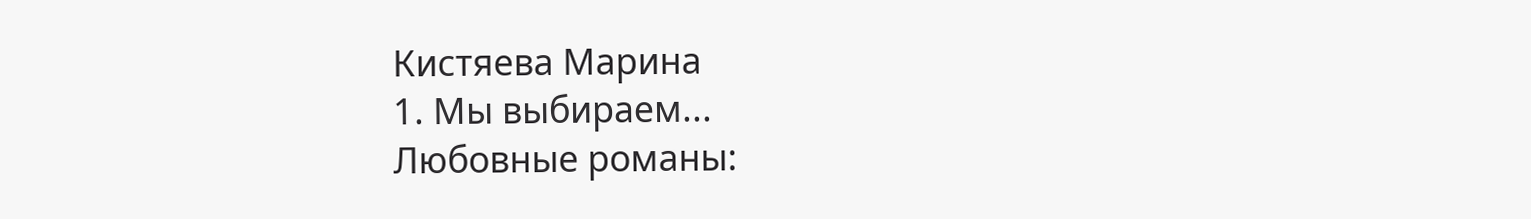Кистяева Марина
1. Мы выбираем...
Любовные романы: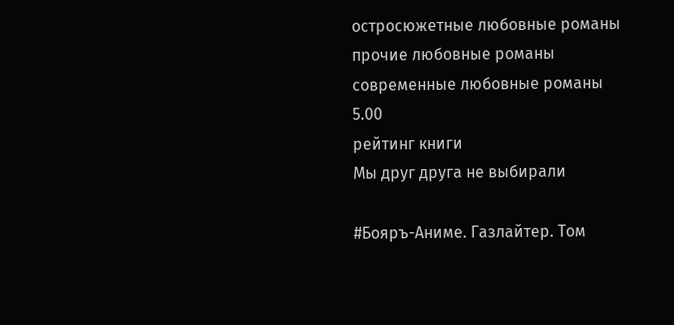остросюжетные любовные романы
прочие любовные романы
современные любовные романы
5.00
рейтинг книги
Мы друг друга не выбирали

#Бояръ-Аниме. Газлайтер. Том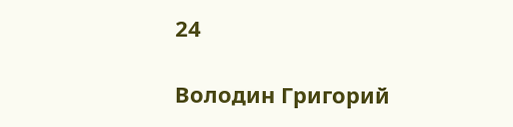24

Володин Григорий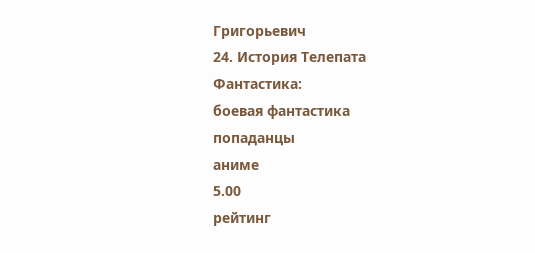Григорьевич
24. История Телепата
Фантастика:
боевая фантастика
попаданцы
аниме
5.00
рейтинг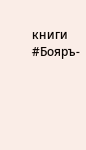книги
#Бояръ-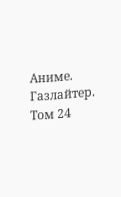Аниме. Газлайтер. Том 24